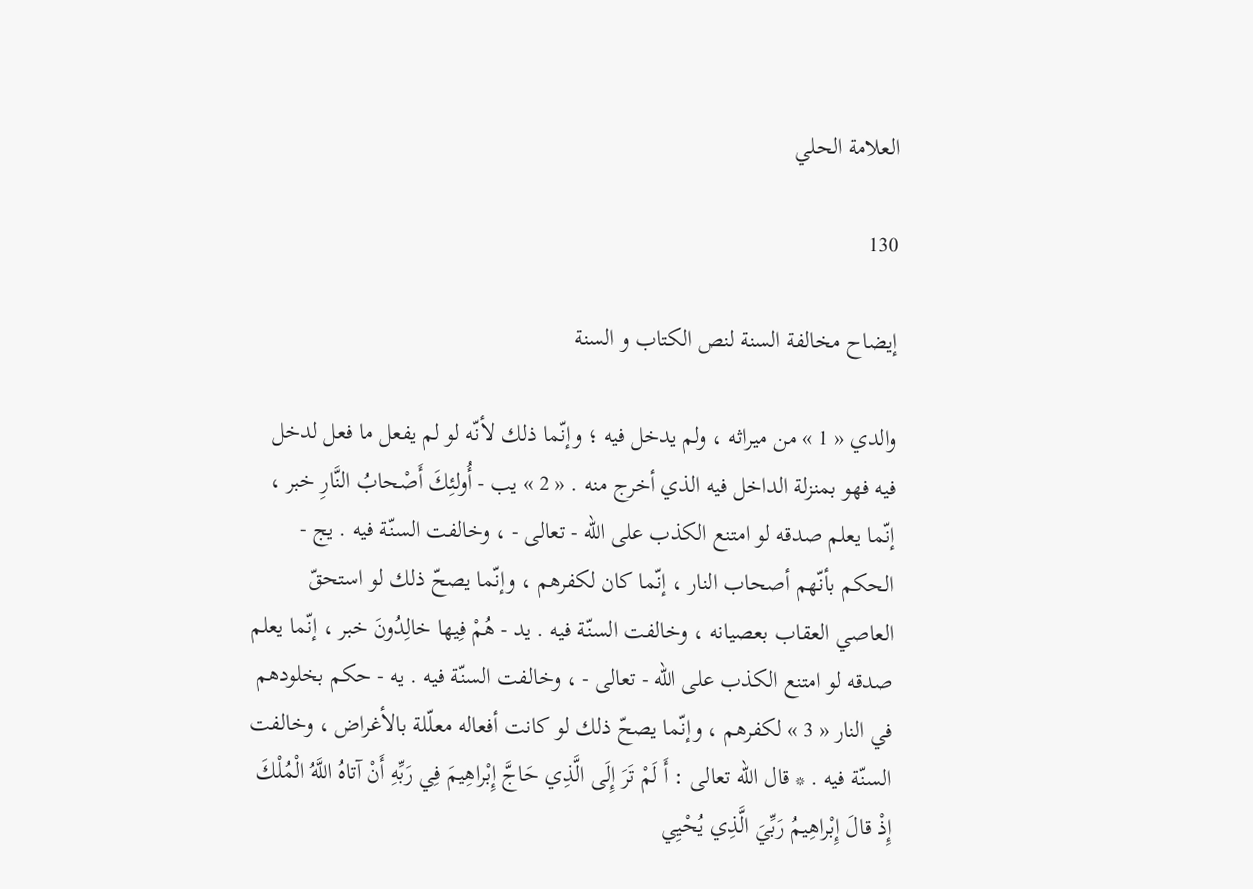العلامة الحلي

130

إيضاح مخالفة السنة لنص الكتاب و السنة

والدي « 1 » من ميراثه ، ولم يدخل فيه ؛ وإنّما ذلك لأنّه لو لم يفعل ما فعل لدخل فيه فهو بمنزلة الداخل فيه الذي أخرج منه . « 2 » يب - أُولئِكَ أَصْحابُ النَّارِ خبر ، إنّما يعلم صدقه لو امتنع الكذب على الله - تعالى - ، وخالفت السنّة فيه . يج - الحكم بأنّهم أصحاب النار ، إنّما كان لكفرهم ، وإنّما يصحّ ذلك لو استحقّ العاصي العقاب بعصيانه ، وخالفت السنّة فيه . يد - هُمْ فِيها خالِدُونَ خبر ، إنّما يعلم صدقه لو امتنع الكذب على الله - تعالى - ، وخالفت السنّة فيه . يه - حكم بخلودهم في النار « 3 » لكفرهم ، وإنّما يصحّ ذلك لو كانت أفعاله معلّلة بالأغراض ، وخالفت السنّة فيه . * قال اللّه تعالى : أَ لَمْ تَرَ إِلَى الَّذِي حَاجَّ إِبْراهِيمَ فِي رَبِّهِ أَنْ آتاهُ اللَّهُ الْمُلْكَ إِذْ قالَ إِبْراهِيمُ رَبِّيَ الَّذِي يُحْيِي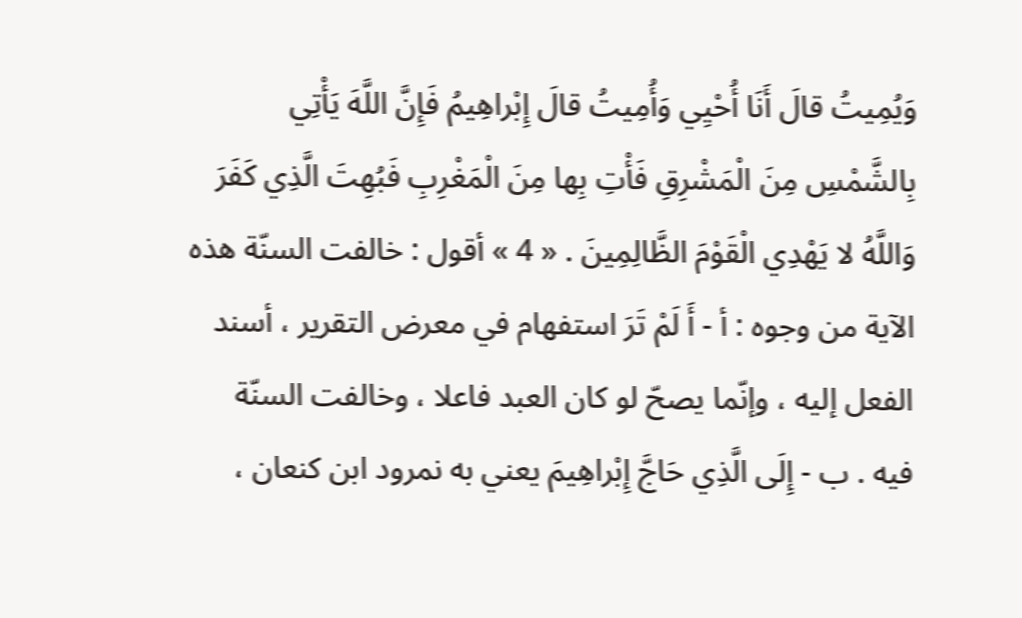وَيُمِيتُ قالَ أَنَا أُحْيِي وَأُمِيتُ قالَ إِبْراهِيمُ فَإِنَّ اللَّهَ يَأْتِي بِالشَّمْسِ مِنَ الْمَشْرِقِ فَأْتِ بِها مِنَ الْمَغْرِبِ فَبُهِتَ الَّذِي كَفَرَ وَاللَّهُ لا يَهْدِي الْقَوْمَ الظَّالِمِينَ . « 4 » أقول : خالفت السنّة هذه الآية من وجوه : أ - أَ لَمْ تَرَ استفهام في معرض التقرير ، أسند الفعل إليه ، وإنّما يصحّ لو كان العبد فاعلا ، وخالفت السنّة فيه . ب - إِلَى الَّذِي حَاجَّ إِبْراهِيمَ يعني به نمرود ابن كنعان ،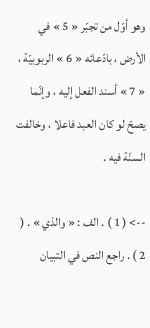وهو أوّل من تجبّر « 5 » في الأرض ، بادّعائه « 6 » الربوبيّة ، « 7 » أسند الفعل إليه ، وإنّما يصحّ لو كان العبد فاعلا ، وخالفت السنّة فيه .

--> ( 1 ) . الف : « والذي » . ( 2 ) . راجع النص في التبيان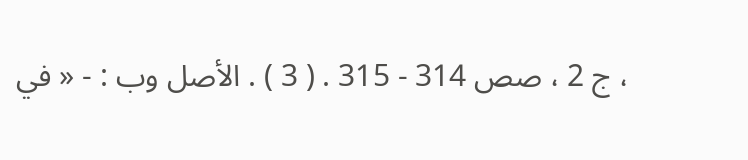، ج 2 ، صص 314 - 315 . ( 3 ) . الأصل وب : - « في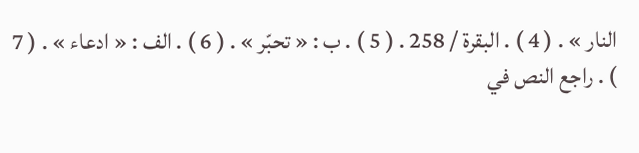النار » . ( 4 ) . البقرة / 258 . ( 5 ) . ب : « تحبّر » . ( 6 ) . الف : « ادعاء » . ( 7 ) . راجع النص في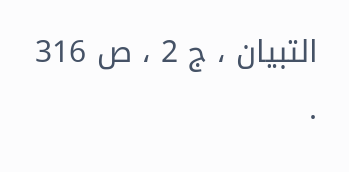التبيان ، ج 2 ، ص 316 .